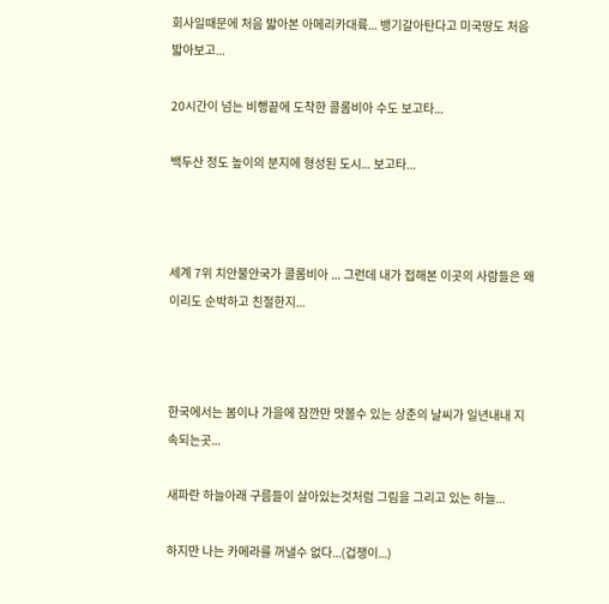회사일때문에 처음 밟아본 아메리카대륙... 뱅기갈아탄다고 미국땅도 처음 밟아보고...

20시간이 넘는 비행끝에 도착한 콜롬비아 수도 보고타...

백두산 정도 높이의 분지에 형성된 도시... 보고타...



세계 7위 치안불안국가 콜롬비아 ... 그런데 내가 접해본 이곳의 사람들은 왜 이리도 순박하고 친절한지...



한국에서는 봄이나 가을에 잠깐만 맛볼수 있는 상춘의 날씨가 일년내내 지속되는곳...

새파란 하늘아래 구름들이 살아있는것처럼 그림을 그리고 있는 하늘...

하지만 나는 카메라를 꺼낼수 없다...(겁쟁이...)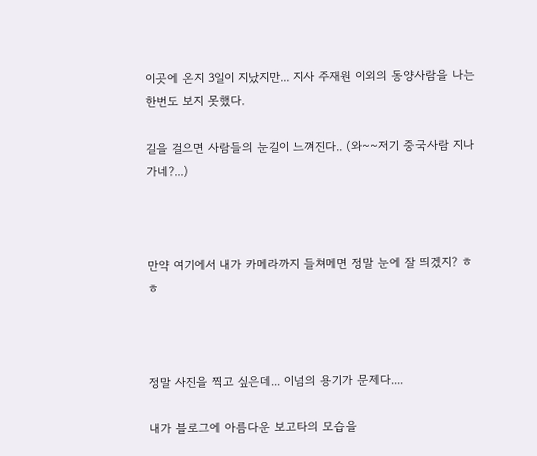이곳에 온지 3일이 지났지만... 지사 주재원 이외의 동양사람을 나는 한번도 보지 못했다.

길을 걸으면 사람들의 눈길이 느껴진다.. (와~~저기 중국사람 지나가네?...)



만약 여기에서 내가 카메라까지 들쳐메면 정말 눈에 잘 띄겠지? ㅎㅎ



정말 사진을 찍고 싶은데... 이넘의 용기가 문제다....

내가 블로그에 아름다운 보고타의 모습을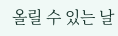올릴 수 있는 날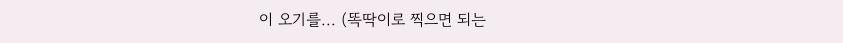이 오기를... (똑딱이로 찍으면 되는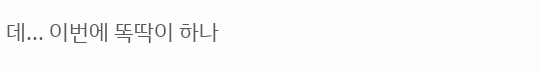데... 이번에 똑딱이 하나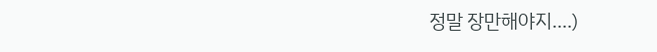정말 장만해야지....)